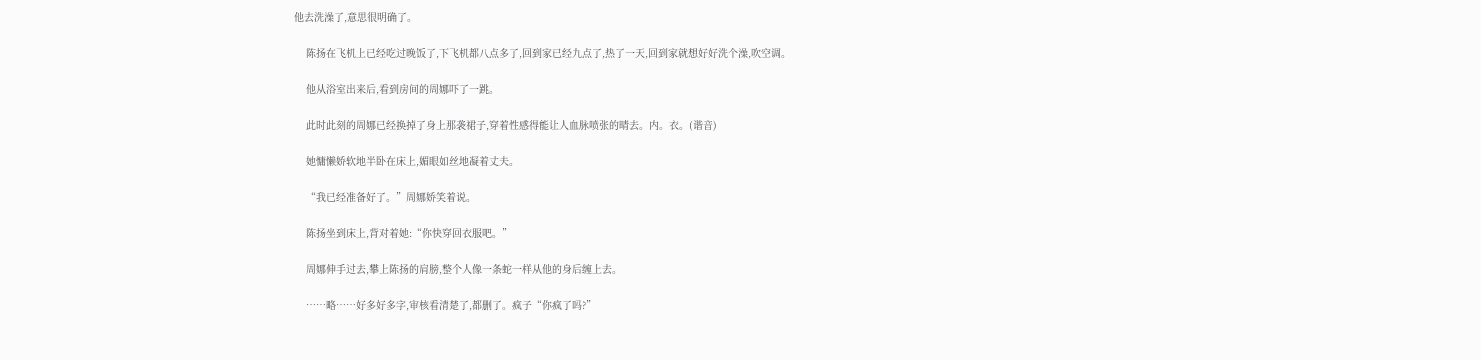他去洗澡了,意思很明确了。

    陈扬在飞机上已经吃过晚饭了,下飞机都八点多了,回到家已经九点了,热了一天,回到家就想好好洗个澡,吹空调。

    他从浴室出来后,看到房间的周娜吓了一跳。

    此时此刻的周娜已经换掉了身上那袭裙子,穿着性感得能让人血脉喷张的晴去。内。衣。(谐音)

    她慵懒娇软地半卧在床上,媚眼如丝地凝着丈夫。

    “我已经准备好了。”周娜娇笑着说。

    陈扬坐到床上,背对着她:“你快穿回衣服吧。”

    周娜伸手过去,攀上陈扬的肩膀,整个人像一条蛇一样从他的身后缠上去。

    ……略……好多好多字,审核看清楚了,都删了。疯子“你疯了吗?”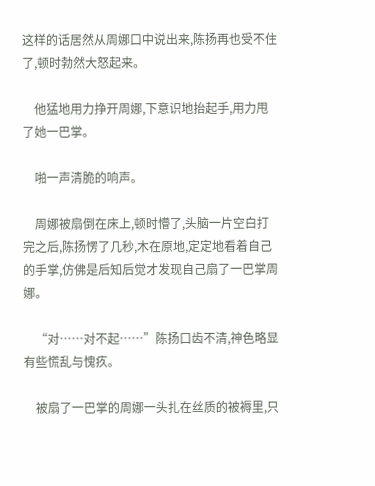这样的话居然从周娜口中说出来,陈扬再也受不住了,顿时勃然大怒起来。

    他猛地用力挣开周娜,下意识地抬起手,用力甩了她一巴掌。

    啪一声清脆的响声。

    周娜被扇倒在床上,顿时懵了,头脑一片空白打完之后,陈扬愣了几秒,木在原地,定定地看着自己的手掌,仿佛是后知后觉才发现自己扇了一巴掌周娜。

    “对……对不起……”陈扬口齿不清,神色略显有些慌乱与愧疚。

    被扇了一巴掌的周娜一头扎在丝质的被褥里,只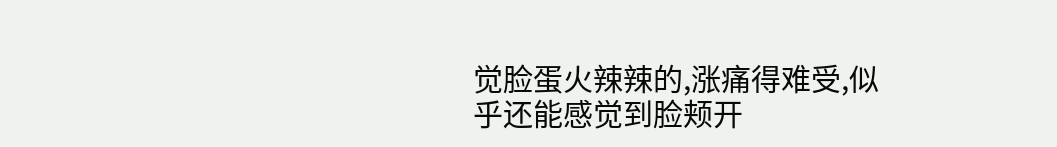觉脸蛋火辣辣的,涨痛得难受,似乎还能感觉到脸颊开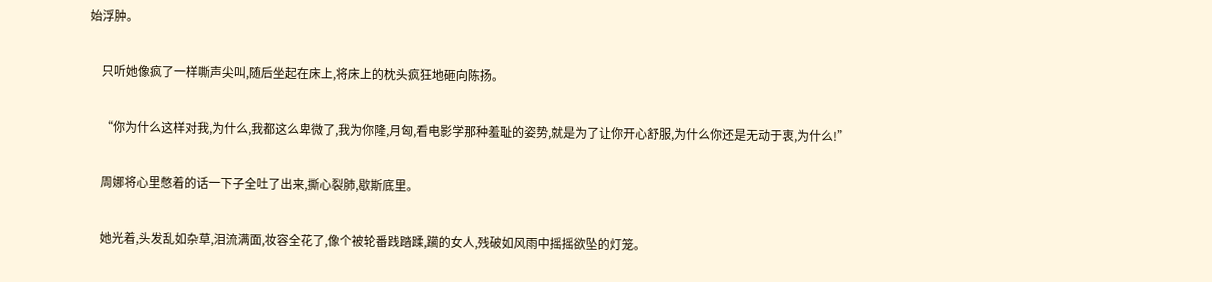始浮肿。

    只听她像疯了一样嘶声尖叫,随后坐起在床上,将床上的枕头疯狂地砸向陈扬。

    “你为什么这样对我,为什么,我都这么卑微了,我为你隆,月匈,看电影学那种羞耻的姿势,就是为了让你开心舒服,为什么你还是无动于衷,为什么!”

    周娜将心里憋着的话一下子全吐了出来,撕心裂肺,歇斯底里。

    她光着,头发乱如杂草,泪流满面,妆容全花了,像个被轮番践踏蹂,躏的女人,残破如风雨中摇摇欲坠的灯笼。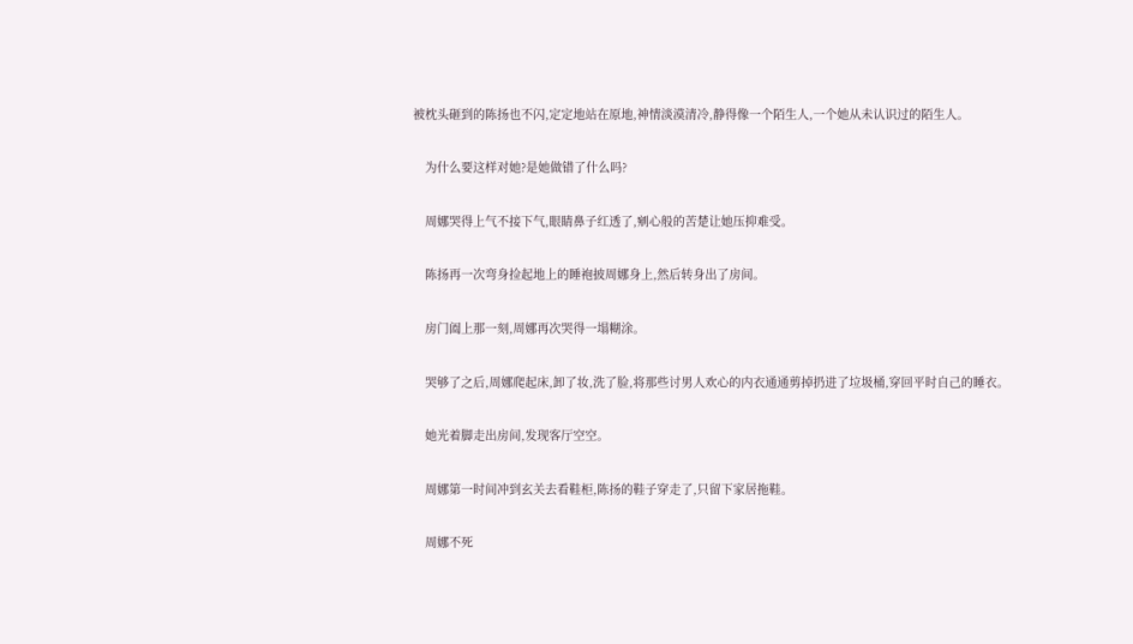被枕头砸到的陈扬也不闪,定定地站在原地,神情淡漠清冷,静得像一个陌生人,一个她从未认识过的陌生人。

    为什么要这样对她?是她做错了什么吗?

    周娜哭得上气不接下气,眼睛鼻子红透了,剜心般的苦楚让她压抑难受。

    陈扬再一次弯身捡起地上的睡袍披周娜身上,然后转身出了房间。

    房门阖上那一刻,周娜再次哭得一塌糊涂。

    哭够了之后,周娜爬起床,卸了妆,洗了脸,将那些讨男人欢心的内衣通通剪掉扔进了垃圾桶,穿回平时自己的睡衣。

    她光着脚走出房间,发现客厅空空。

    周娜第一时间冲到玄关去看鞋柜,陈扬的鞋子穿走了,只留下家居拖鞋。

    周娜不死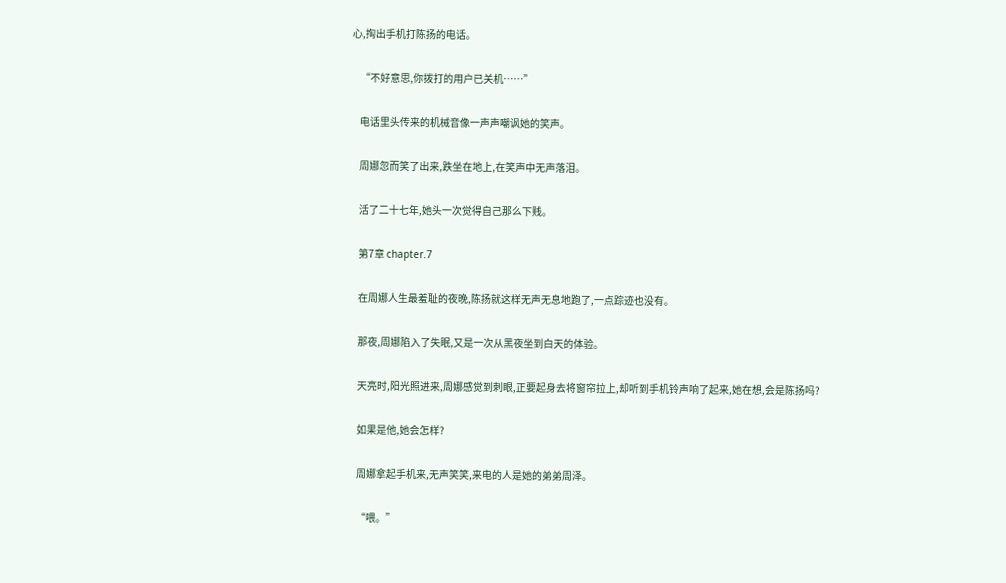心,掏出手机打陈扬的电话。

    “不好意思,你拨打的用户已关机……”

    电话里头传来的机械音像一声声嘲讽她的笑声。

    周娜忽而笑了出来,跌坐在地上,在笑声中无声落泪。

    活了二十七年,她头一次觉得自己那么下贱。

    第7章 chapter.7

    在周娜人生最羞耻的夜晚,陈扬就这样无声无息地跑了,一点踪迹也没有。

    那夜,周娜陷入了失眠,又是一次从黑夜坐到白天的体验。

    天亮时,阳光照进来,周娜感觉到刺眼,正要起身去将窗帘拉上,却听到手机铃声响了起来,她在想,会是陈扬吗?

    如果是他,她会怎样?

    周娜拿起手机来,无声笑笑,来电的人是她的弟弟周泽。

    “喂。”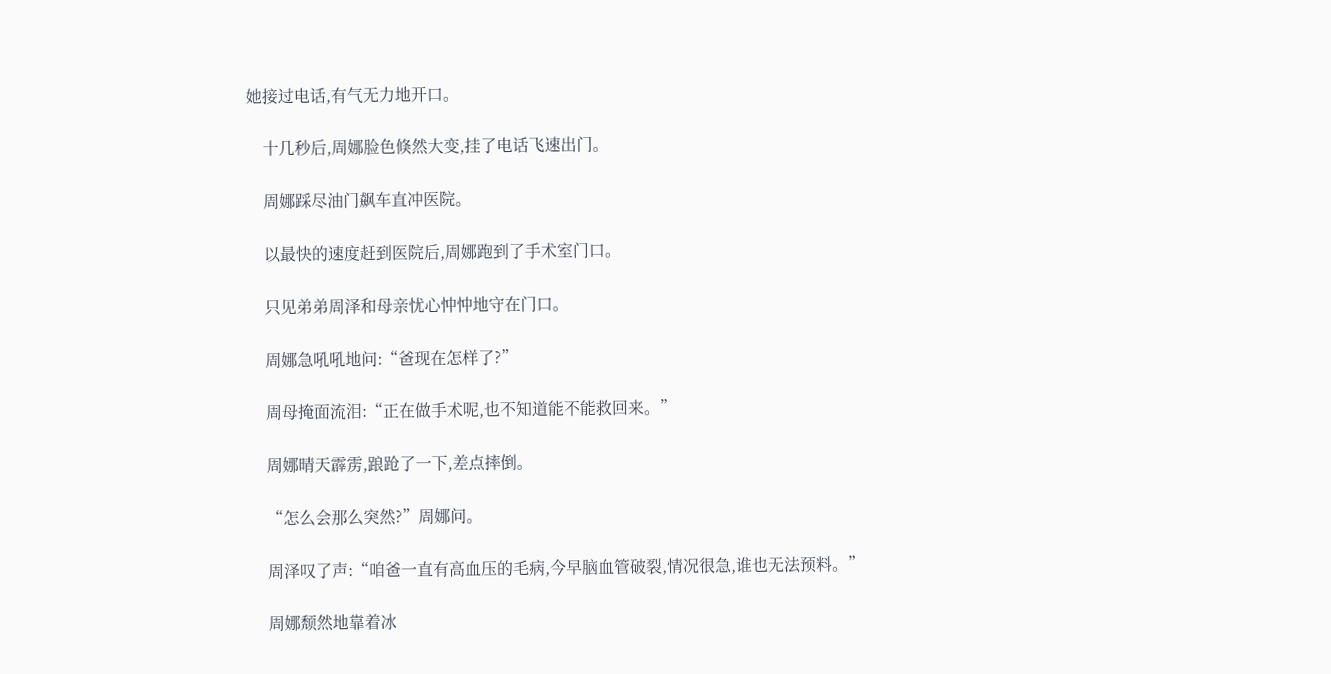她接过电话,有气无力地开口。

    十几秒后,周娜脸色倏然大变,挂了电话飞速出门。

    周娜踩尽油门飙车直冲医院。

    以最快的速度赶到医院后,周娜跑到了手术室门口。

    只见弟弟周泽和母亲忧心忡忡地守在门口。

    周娜急吼吼地问:“爸现在怎样了?”

    周母掩面流泪:“正在做手术呢,也不知道能不能救回来。”

    周娜晴天霹雳,踉跄了一下,差点摔倒。

    “怎么会那么突然?”周娜问。

    周泽叹了声:“咱爸一直有高血压的毛病,今早脑血管破裂,情况很急,谁也无法预料。”

    周娜颓然地靠着冰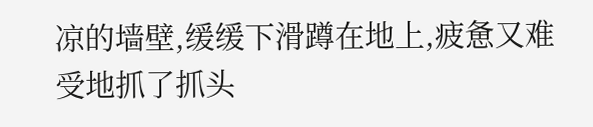凉的墙壁,缓缓下滑蹲在地上,疲惫又难受地抓了抓头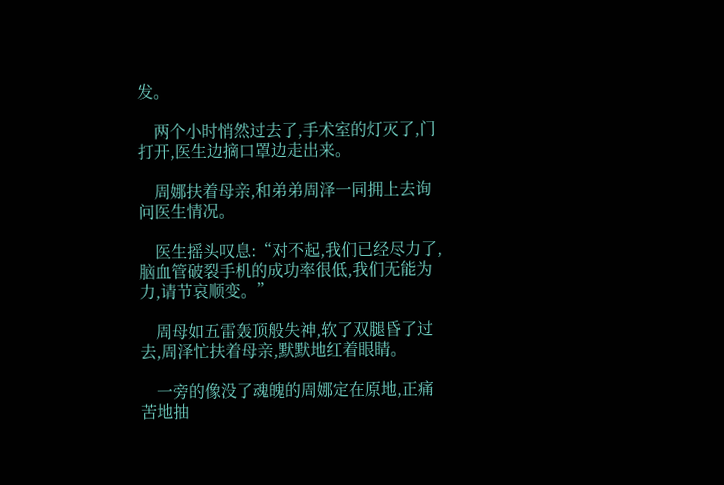发。

    两个小时悄然过去了,手术室的灯灭了,门打开,医生边摘口罩边走出来。

    周娜扶着母亲,和弟弟周泽一同拥上去询问医生情况。

    医生摇头叹息:“对不起,我们已经尽力了,脑血管破裂手机的成功率很低,我们无能为力,请节哀顺变。”

    周母如五雷轰顶般失神,软了双腿昏了过去,周泽忙扶着母亲,默默地红着眼睛。

    一旁的像没了魂魄的周娜定在原地,正痛苦地抽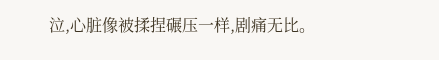泣,心脏像被揉捏碾压一样,剧痛无比。